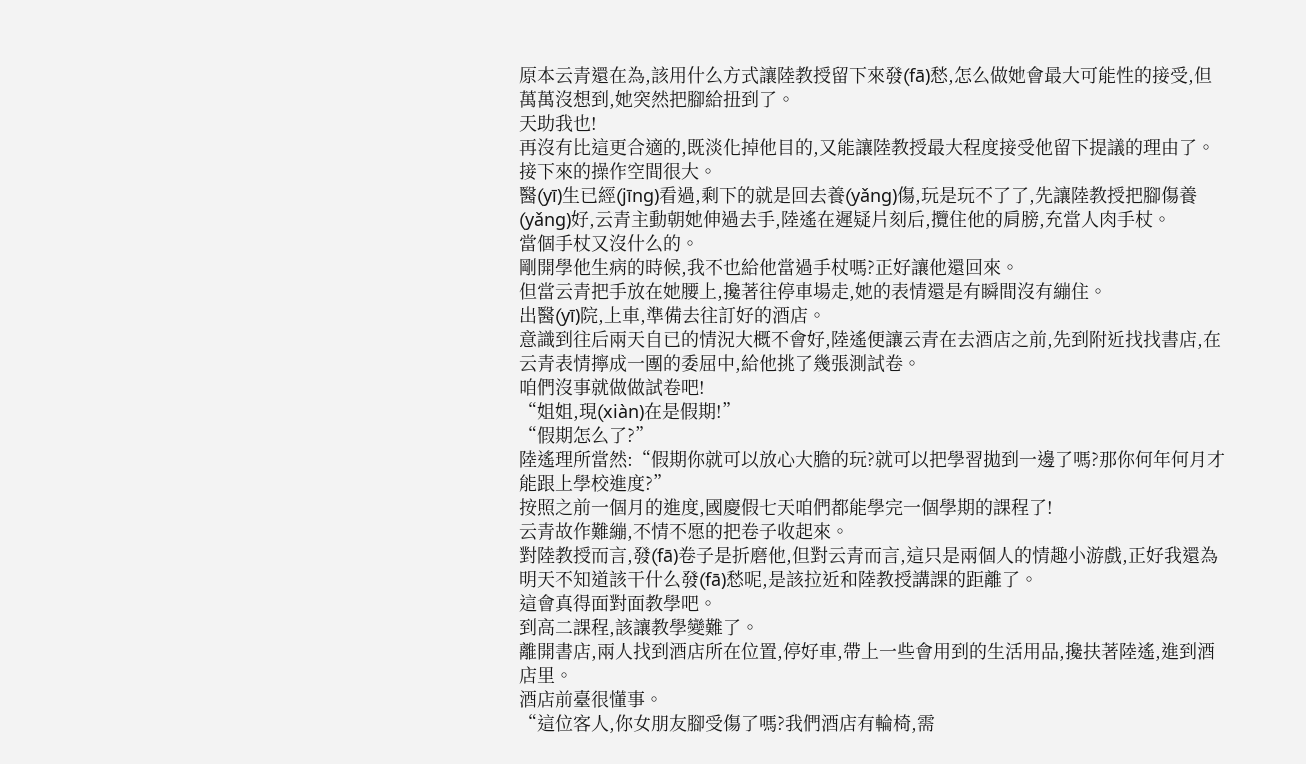原本云青還在為,該用什么方式讓陸教授留下來發(fā)愁,怎么做她會最大可能性的接受,但萬萬沒想到,她突然把腳給扭到了。
天助我也!
再沒有比這更合適的,既淡化掉他目的,又能讓陸教授最大程度接受他留下提議的理由了。
接下來的操作空間很大。
醫(yī)生已經(jīng)看過,剩下的就是回去養(yǎng)傷,玩是玩不了了,先讓陸教授把腳傷養(yǎng)好,云青主動朝她伸過去手,陸遙在遲疑片刻后,攬住他的肩膀,充當人肉手杖。
當個手杖又沒什么的。
剛開學他生病的時候,我不也給他當過手杖嗎?正好讓他還回來。
但當云青把手放在她腰上,攙著往停車場走,她的表情還是有瞬間沒有繃住。
出醫(yī)院,上車,準備去往訂好的酒店。
意識到往后兩天自已的情況大概不會好,陸遙便讓云青在去酒店之前,先到附近找找書店,在云青表情擰成一團的委屈中,給他挑了幾張測試卷。
咱們沒事就做做試卷吧!
“姐姐,現(xiàn)在是假期!”
“假期怎么了?”
陸遙理所當然:“假期你就可以放心大膽的玩?就可以把學習拋到一邊了嗎?那你何年何月才能跟上學校進度?”
按照之前一個月的進度,國慶假七天咱們都能學完一個學期的課程了!
云青故作難繃,不情不愿的把卷子收起來。
對陸教授而言,發(fā)卷子是折磨他,但對云青而言,這只是兩個人的情趣小游戲,正好我還為明天不知道該干什么發(fā)愁呢,是該拉近和陸教授講課的距離了。
這會真得面對面教學吧。
到高二課程,該讓教學變難了。
離開書店,兩人找到酒店所在位置,停好車,帶上一些會用到的生活用品,攙扶著陸遙,進到酒店里。
酒店前臺很懂事。
“這位客人,你女朋友腳受傷了嗎?我們酒店有輪椅,需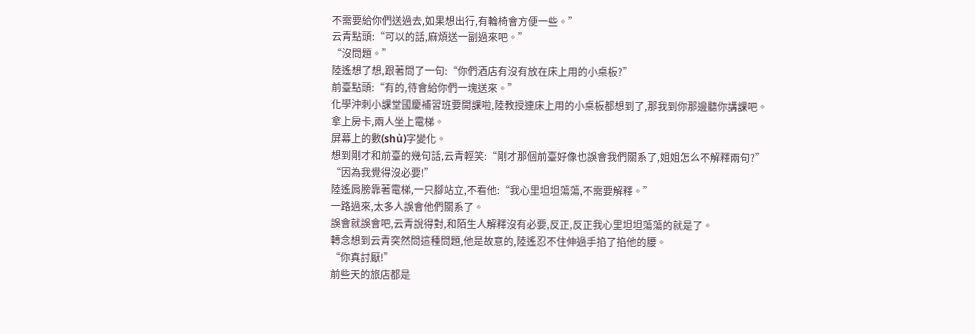不需要給你們送過去,如果想出行,有輪椅會方便一些。”
云青點頭:“可以的話,麻煩送一副過來吧。”
“沒問題。”
陸遙想了想,跟著問了一句:“你們酒店有沒有放在床上用的小桌板?”
前臺點頭:“有的,待會給你們一塊送來。”
化學沖刺小課堂國慶補習班要開課啦,陸教授連床上用的小桌板都想到了,那我到你那邊聽你講課吧。
拿上房卡,兩人坐上電梯。
屏幕上的數(shù)字變化。
想到剛才和前臺的幾句話,云青輕笑:“剛才那個前臺好像也誤會我們關系了,姐姐怎么不解釋兩句?”
“因為我覺得沒必要!”
陸遙肩膀靠著電梯,一只腳站立,不看他:“我心里坦坦蕩蕩,不需要解釋。”
一路過來,太多人誤會他們關系了。
誤會就誤會吧,云青說得對,和陌生人解釋沒有必要,反正,反正我心里坦坦蕩蕩的就是了。
轉念想到云青突然問這種問題,他是故意的,陸遙忍不住伸過手掐了掐他的腰。
“你真討厭!”
前些天的旅店都是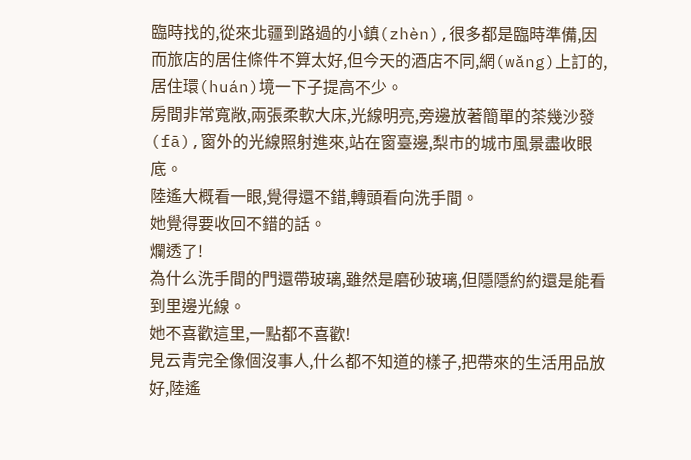臨時找的,從來北疆到路過的小鎮(zhèn),很多都是臨時準備,因而旅店的居住條件不算太好,但今天的酒店不同,網(wǎng)上訂的,居住環(huán)境一下子提高不少。
房間非常寬敞,兩張柔軟大床,光線明亮,旁邊放著簡單的茶幾沙發(fā),窗外的光線照射進來,站在窗臺邊,梨市的城市風景盡收眼底。
陸遙大概看一眼,覺得還不錯,轉頭看向洗手間。
她覺得要收回不錯的話。
爛透了!
為什么洗手間的門還帶玻璃,雖然是磨砂玻璃,但隱隱約約還是能看到里邊光線。
她不喜歡這里,一點都不喜歡!
見云青完全像個沒事人,什么都不知道的樣子,把帶來的生活用品放好,陸遙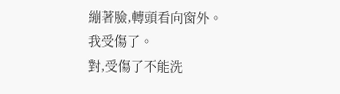繃著臉,轉頭看向窗外。
我受傷了。
對,受傷了不能洗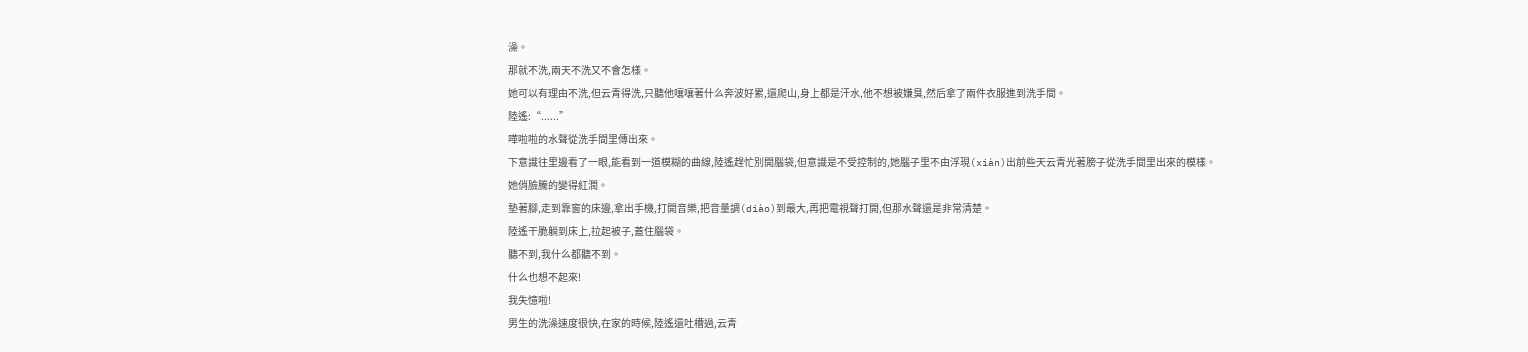澡。
那就不洗,兩天不洗又不會怎樣。
她可以有理由不洗,但云青得洗,只聽他嚷嚷著什么奔波好累,還爬山,身上都是汗水,他不想被嫌臭,然后拿了兩件衣服進到洗手間。
陸遙:“......”
嘩啦啦的水聲從洗手間里傳出來。
下意識往里邊看了一眼,能看到一道模糊的曲線,陸遙趕忙別開腦袋,但意識是不受控制的,她腦子里不由浮現(xiàn)出前些天云青光著膀子從洗手間里出來的模樣。
她俏臉騰的變得紅潤。
墊著腳,走到靠窗的床邊,拿出手機,打開音樂,把音量調(diào)到最大,再把電視聲打開,但那水聲還是非常清楚。
陸遙干脆躺到床上,拉起被子,蓋住腦袋。
聽不到,我什么都聽不到。
什么也想不起來!
我失憶啦!
男生的洗澡速度很快,在家的時候,陸遙還吐槽過,云青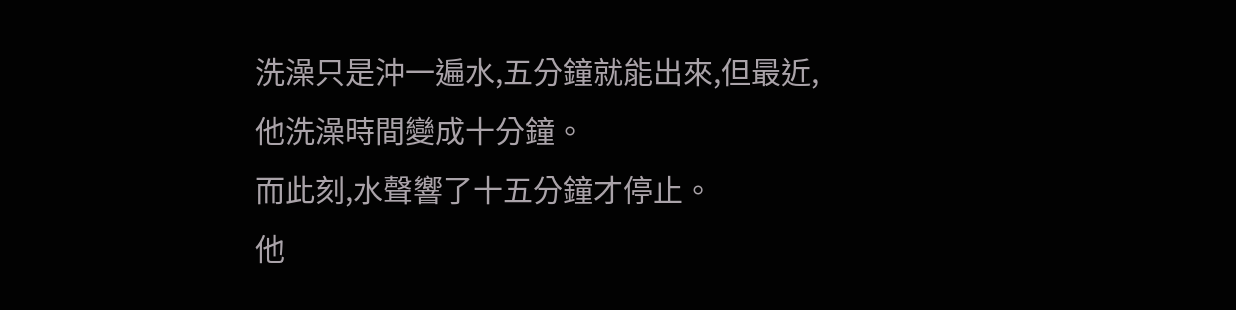洗澡只是沖一遍水,五分鐘就能出來,但最近,他洗澡時間變成十分鐘。
而此刻,水聲響了十五分鐘才停止。
他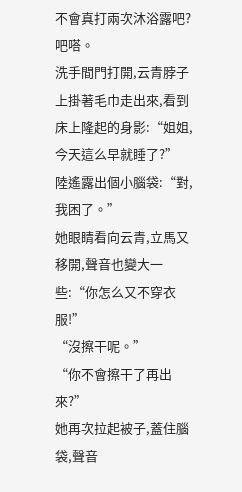不會真打兩次沐浴露吧?
吧嗒。
洗手間門打開,云青脖子上掛著毛巾走出來,看到床上隆起的身影:“姐姐,今天這么早就睡了?”
陸遙露出個小腦袋:“對,我困了。”
她眼睛看向云青,立馬又移開,聲音也變大一些:“你怎么又不穿衣服!”
“沒擦干呢。”
“你不會擦干了再出來?”
她再次拉起被子,蓋住腦袋,聲音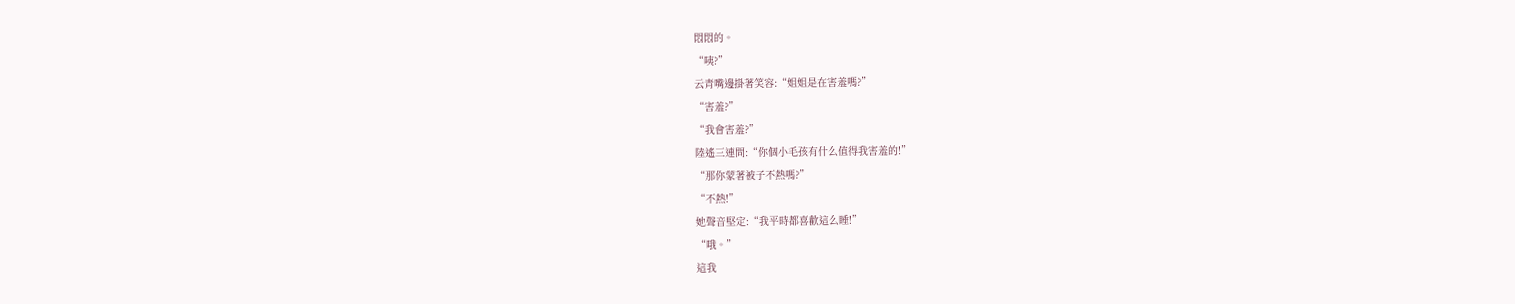悶悶的。
“咦?”
云青嘴邊掛著笑容:“姐姐是在害羞嗎?”
“害羞?”
“我會害羞?”
陸遙三連問:“你個小毛孩有什么值得我害羞的!”
“那你蒙著被子不熱嗎?”
“不熱!”
她聲音堅定:“我平時都喜歡這么睡!”
“哦。”
這我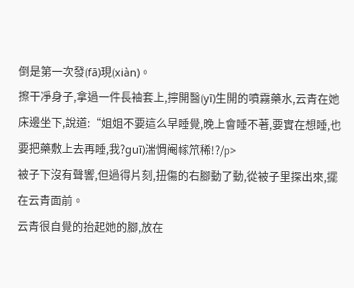倒是第一次發(fā)現(xiàn)。
擦干凈身子,拿過一件長袖套上,擰開醫(yī)生開的噴霧藥水,云青在她床邊坐下,說道:“姐姐不要這么早睡覺,晚上會睡不著,要實在想睡,也要把藥敷上去再睡,我?guī)湍惆阉幏笊稀!?/p>
被子下沒有聲響,但過得片刻,扭傷的右腳動了動,從被子里探出來,擺在云青面前。
云青很自覺的抬起她的腳,放在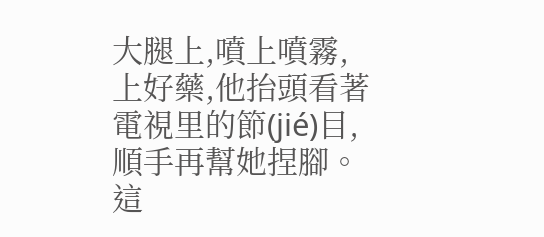大腿上,噴上噴霧,上好藥,他抬頭看著電視里的節(jié)目,順手再幫她捏腳。
這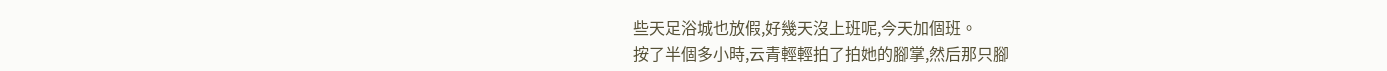些天足浴城也放假,好幾天沒上班呢,今天加個班。
按了半個多小時,云青輕輕拍了拍她的腳掌,然后那只腳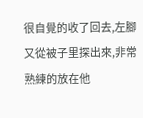很自覺的收了回去,左腳又從被子里探出來,非常熟練的放在他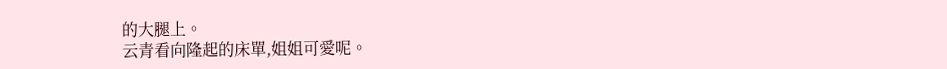的大腿上。
云青看向隆起的床單,姐姐可愛呢。